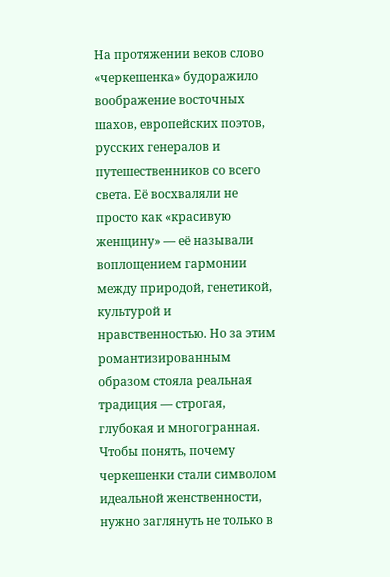На протяжении веков слово «черкешенка» будоражило воображение восточных шахов, европейских поэтов, русских генералов и путешественников со всего света. Её восхваляли не просто как «красивую женщину» — её называли воплощением гармонии между природой, генетикой, культурой и нравственностью. Но за этим романтизированным образом стояла реальная традиция — строгая, глубокая и многогранная. Чтобы понять, почему черкешенки стали символом идеальной женственности, нужно заглянуть не только в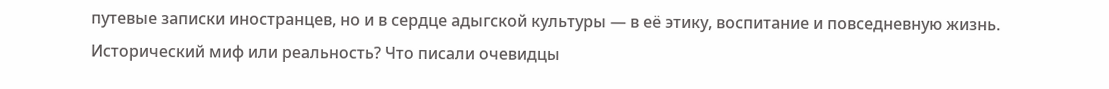путевые записки иностранцев, но и в сердце адыгской культуры — в её этику, воспитание и повседневную жизнь.
Исторический миф или реальность? Что писали очевидцы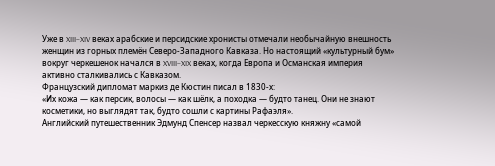Уже в XIII–XIV веках арабские и персидские хронисты отмечали необычайную внешность женщин из горных племён Северо-Западного Кавказа. Но настоящий «культурный бум» вокруг черкешенок начался в XVIII–XIX веках, когда Европа и Османская империя активно сталкивались с Кавказом.
Французский дипломат маркиз де Кюстин писал в 1830-х:
«Их кожа — как персик, волосы — как шёлк, а походка — будто танец. Они не знают косметики, но выглядят так, будто сошли с картины Рафаэля».
Английский путешественник Эдмунд Спенсер назвал черкесскую княжну «самой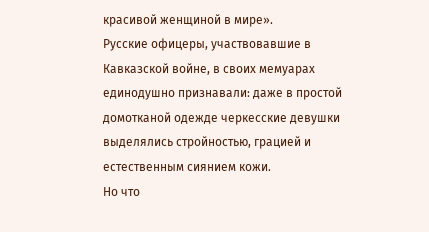красивой женщиной в мире».
Русские офицеры, участвовавшие в Кавказской войне, в своих мемуарах единодушно признавали: даже в простой домотканой одежде черкесские девушки выделялись стройностью, грацией и естественным сиянием кожи.
Но что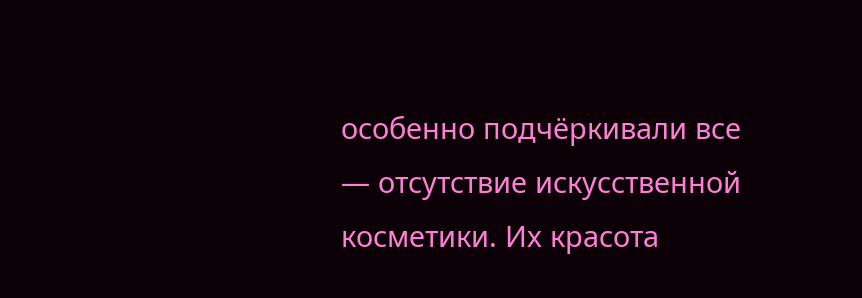особенно подчёркивали все — отсутствие искусственной косметики. Их красота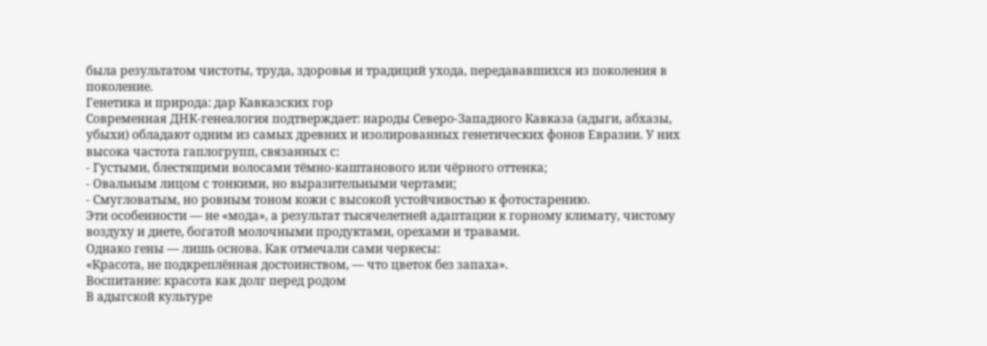была результатом чистоты, труда, здоровья и традиций ухода, передававшихся из поколения в поколение.
Генетика и природа: дар Кавказских гор
Современная ДНК-генеалогия подтверждает: народы Северо-Западного Кавказа (адыги, абхазы, убыхи) обладают одним из самых древних и изолированных генетических фонов Евразии. У них высока частота гаплогрупп, связанных с:
- Густыми, блестящими волосами тёмно-каштанового или чёрного оттенка;
- Овальным лицом с тонкими, но выразительными чертами;
- Смугловатым, но ровным тоном кожи с высокой устойчивостью к фотостарению.
Эти особенности — не «мода», а результат тысячелетней адаптации к горному климату, чистому воздуху и диете, богатой молочными продуктами, орехами и травами.
Однако гены — лишь основа. Как отмечали сами черкесы:
«Красота, не подкреплённая достоинством, — что цветок без запаха».
Воспитание: красота как долг перед родом
В адыгской культуре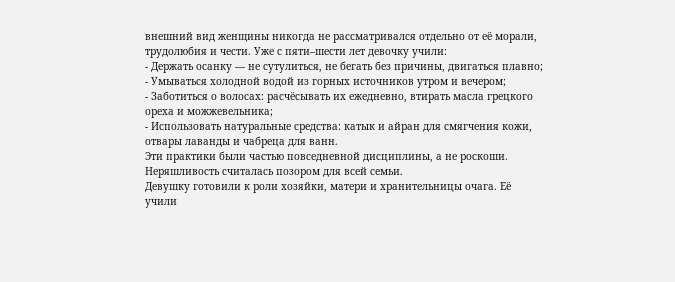внешний вид женщины никогда не рассматривался отдельно от её морали, трудолюбия и чести. Уже с пяти–шести лет девочку учили:
- Держать осанку — не сутулиться, не бегать без причины, двигаться плавно;
- Умываться холодной водой из горных источников утром и вечером;
- Заботиться о волосах: расчёсывать их ежедневно, втирать масла грецкого ореха и можжевельника;
- Использовать натуральные средства: катык и айран для смягчения кожи, отвары лаванды и чабреца для ванн.
Эти практики были частью повседневной дисциплины, а не роскоши. Неряшливость считалась позором для всей семьи.
Девушку готовили к роли хозяйки, матери и хранительницы очага. Её учили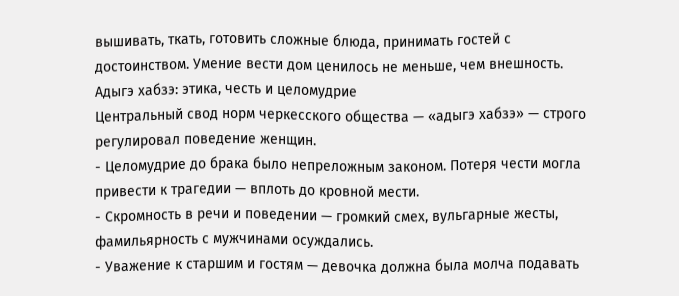вышивать, ткать, готовить сложные блюда, принимать гостей с достоинством. Умение вести дом ценилось не меньше, чем внешность.
Адыгэ хабзэ: этика, честь и целомудрие
Центральный свод норм черкесского общества — «адыгэ хабзэ» — строго регулировал поведение женщин.
- Целомудрие до брака было непреложным законом. Потеря чести могла привести к трагедии — вплоть до кровной мести.
- Скромность в речи и поведении — громкий смех, вульгарные жесты, фамильярность с мужчинами осуждались.
- Уважение к старшим и гостям — девочка должна была молча подавать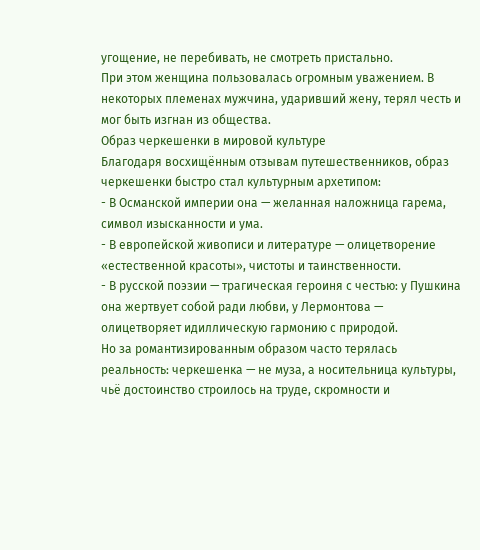угощение, не перебивать, не смотреть пристально.
При этом женщина пользовалась огромным уважением. В некоторых племенах мужчина, ударивший жену, терял честь и мог быть изгнан из общества.
Образ черкешенки в мировой культуре
Благодаря восхищённым отзывам путешественников, образ черкешенки быстро стал культурным архетипом:
- В Османской империи она — желанная наложница гарема, символ изысканности и ума.
- В европейской живописи и литературе — олицетворение «естественной красоты», чистоты и таинственности.
- В русской поэзии — трагическая героиня с честью: у Пушкина она жертвует собой ради любви, у Лермонтова — олицетворяет идиллическую гармонию с природой.
Но за романтизированным образом часто терялась реальность: черкешенка — не музa, а носительница культуры, чьё достоинство строилось на труде, скромности и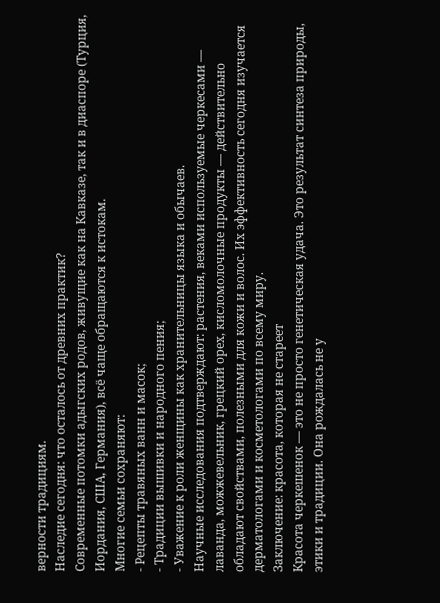верности традициям.
Наследие сегодня: что осталось от древних практик?
Современные потомки адыгских родов, живущие как на Кавказе, так и в диаспоре (Турция, Иордания, США, Германия), всё чаще обращаются к истокам.
Многие семьи сохраняют:
- Рецепты травяных ванн и масок;
- Традиции вышивки и народного пения;
- Уважение к роли женщины как хранительницы языка и обычаев.
Научные исследования подтверждают: растения, веками используемые черкесами — лаванда, можжевельник, грецкий орех, кисломолочные продукты — действительно обладают свойствами, полезными для кожи и волос. Их эффективность сегодня изучается дерматологами и косметологами по всему миру.
Заключение: красота, которая не стареет
Красота черкешенок — это не просто генетическая удача. Это результат синтеза природы, этики и традиции. Она рождалась не у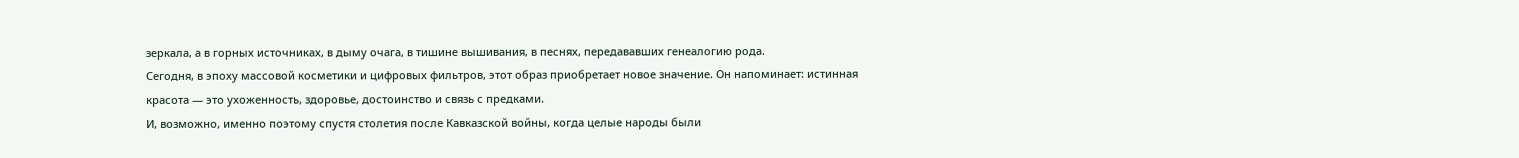зеркала, а в горных источниках, в дыму очага, в тишине вышивания, в песнях, передававших генеалогию рода.
Сегодня, в эпоху массовой косметики и цифровых фильтров, этот образ приобретает новое значение. Он напоминает: истинная красота — это ухоженность, здоровье, достоинство и связь с предками.
И, возможно, именно поэтому спустя столетия после Кавказской войны, когда целые народы были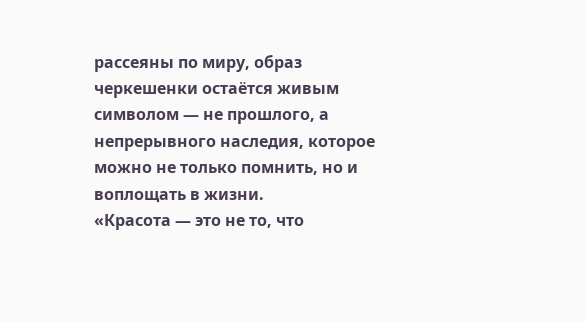рассеяны по миру, образ черкешенки остаётся живым символом — не прошлого, а непрерывного наследия, которое можно не только помнить, но и воплощать в жизни.
«Красота — это не то, что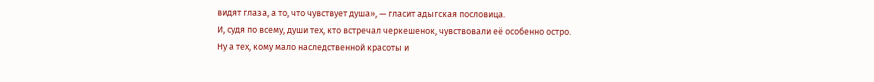видят глаза, а то, что чувствует душа», — гласит адыгская пословица.
И, судя по всему, души тех, кто встречал черкешенок, чувствовали её особенно остро.
Ну а тех, кому мало наследственной красоты и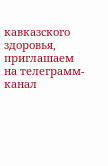кавказского здоровья, приглашаем на телеграмм-канал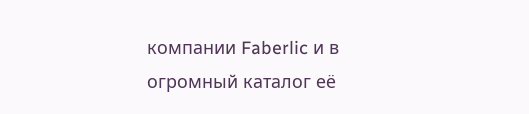компании Faberlic и в огромный каталог её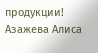продукции!
Азажева Алиса